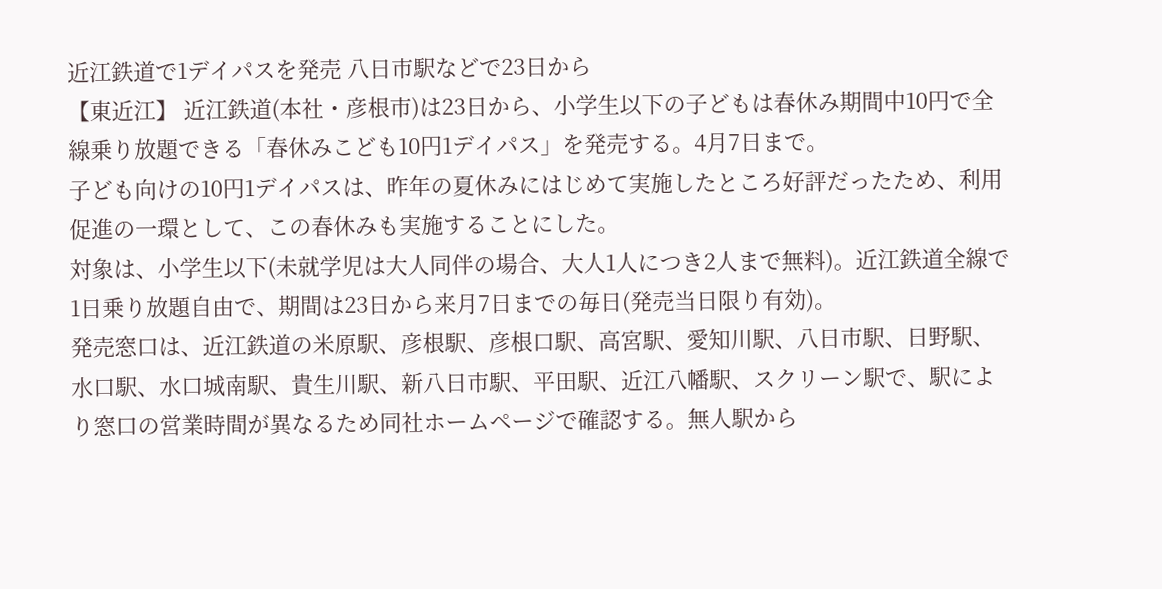近江鉄道で1デイパスを発売 八日市駅などで23日から
【東近江】 近江鉄道(本社・彦根市)は23日から、小学生以下の子どもは春休み期間中10円で全線乗り放題できる「春休みこども10円1デイパス」を発売する。4月7日まで。
子ども向けの10円1デイパスは、昨年の夏休みにはじめて実施したところ好評だったため、利用促進の一環として、この春休みも実施することにした。
対象は、小学生以下(未就学児は大人同伴の場合、大人1人につき2人まで無料)。近江鉄道全線で1日乗り放題自由で、期間は23日から来月7日までの毎日(発売当日限り有効)。
発売窓口は、近江鉄道の米原駅、彦根駅、彦根口駅、高宮駅、愛知川駅、八日市駅、日野駅、水口駅、水口城南駅、貴生川駅、新八日市駅、平田駅、近江八幡駅、スクリーン駅で、駅により窓口の営業時間が異なるため同社ホームページで確認する。無人駅から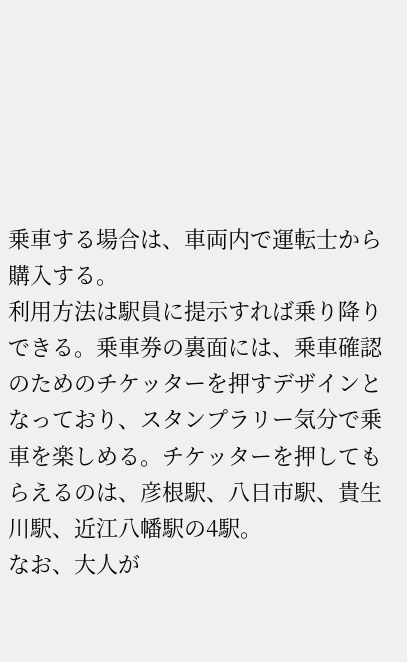乗車する場合は、車両内で運転士から購入する。
利用方法は駅員に提示すれば乗り降りできる。乗車券の裏面には、乗車確認のためのチケッターを押すデザインとなっており、スタンプラリー気分で乗車を楽しめる。チケッターを押してもらえるのは、彦根駅、八日市駅、貴生川駅、近江八幡駅の4駅。
なお、大人が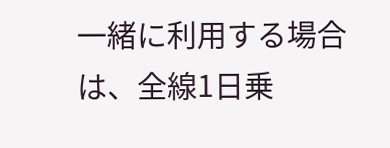一緒に利用する場合は、全線1日乗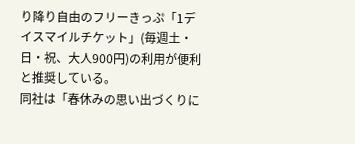り降り自由のフリーきっぷ「1デイスマイルチケット」(毎週土・日・祝、大人900円)の利用が便利と推奨している。
同社は「春休みの思い出づくりに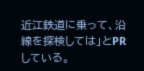近江鉄道に乗って、沿線を探検しては」とPRしている。